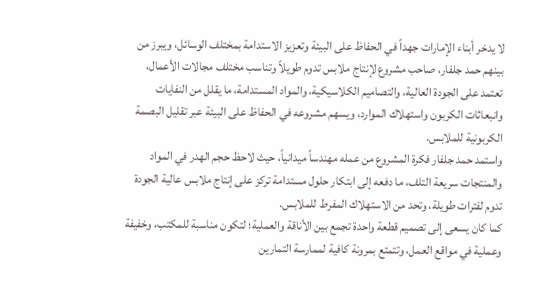لا يدخر أبناء الإمارات جهداً في الحفاظ على البيئة وتعزيز الاستدامة بمختلف الوسائل، ويبرز من بينهم حمد جلفار، صاحب مشروع لإنتاج ملابس تدوم طويلاً وتناسب مختلف مجالات الأعمال، تعتمد على الجودة العالية، والتصاميم الكلاسيكية، والمواد المستدامة، ما يقلل من النفايات وانبعاثات الكربون واستهلاك الموارد، ويسهم مشروعه في الحفاظ على البيئة عبر تقليل البصمة الكربونية للملابس.
واستمد حمد جلفار فكرة المشروع من عمله مهندساً ميدانياً، حيث لاحظ حجم الهدر في المواد والمنتجات سريعة التلف، ما دفعه إلى ابتكار حلول مستدامة تركز على إنتاج ملابس عالية الجودة تدوم لفترات طويلة، وتحد من الاستهلاك المفرط للملابس.
كما كان يسعى إلى تصميم قطعة واحدة تجمع بين الأناقة والعملية؛ لتكون مناسبة للمكتب، وخفيفة وعملية في مواقع العمل، وتتمتع بمرونة كافية لممارسة التمارين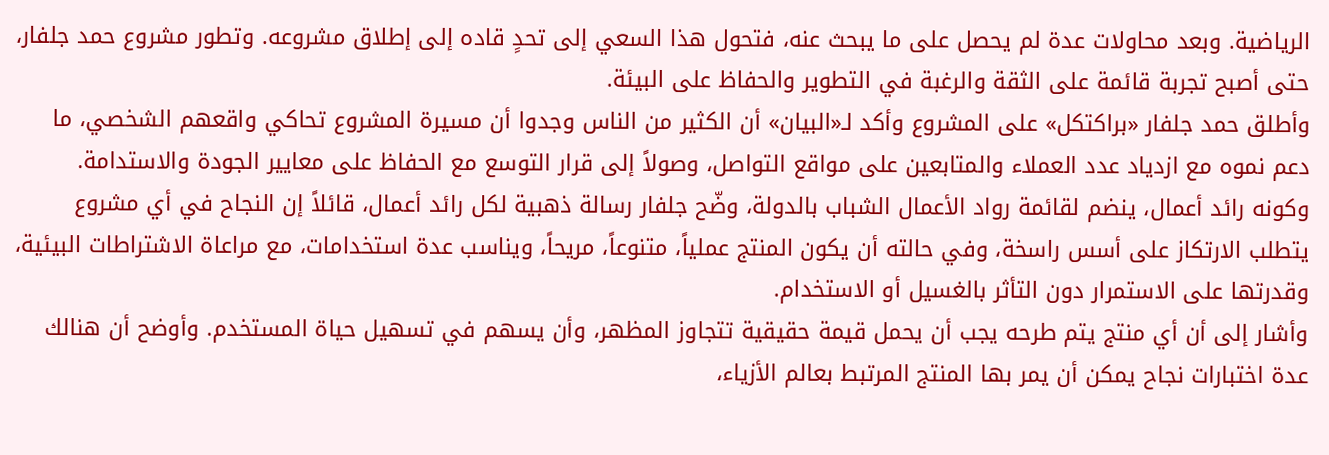الرياضية. وبعد محاولات عدة لم يحصل على ما يبحث عنه، فتحول هذا السعي إلى تحدٍ قاده إلى إطلاق مشروعه. وتطور مشروع حمد جلفار، حتى أصبح تجربة قائمة على الثقة والرغبة في التطوير والحفاظ على البيئة.
وأطلق حمد جلفار «براكتكل» على المشروع وأكد لـ«البيان» أن الكثير من الناس وجدوا أن مسيرة المشروع تحاكي واقعهم الشخصي، ما دعم نموه مع ازدياد عدد العملاء والمتابعين على مواقع التواصل، وصولاً إلى قرار التوسع مع الحفاظ على معايير الجودة والاستدامة.
وكونه رائد أعمال، ينضم لقائمة رواد الأعمال الشباب بالدولة، وضّح جلفار رسالة ذهبية لكل رائد أعمال، قائلاً إن النجاح في أي مشروع يتطلب الارتكاز على أسس راسخة، وفي حالته أن يكون المنتج عملياً، متنوعاً، مريحاً، ويناسب عدة استخدامات، مع مراعاة الاشتراطات البيئية، وقدرتها على الاستمرار دون التأثر بالغسيل أو الاستخدام.
وأشار إلى أن أي منتج يتم طرحه يجب أن يحمل قيمة حقيقية تتجاوز المظهر، وأن يسهم في تسهيل حياة المستخدم. وأوضح أن هنالك عدة اختبارات نجاح يمكن أن يمر بها المنتج المرتبط بعالم الأزياء،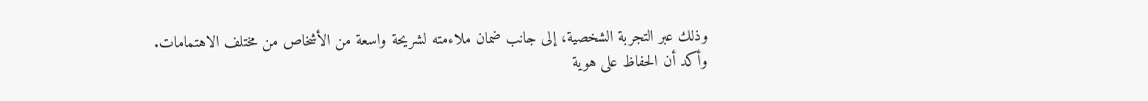وذلك عبر التجربة الشخصية، إلى جانب ضمان ملاءمته لشريحة واسعة من الأشخاص من مختلف الاهتمامات.
وأكد أن الحفاظ على هوية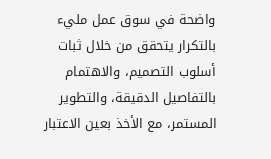واضحة في سوق عمل مليء بالتكرار يتحقق من خلال ثبات أسلوب التصميم، والاهتمام بالتفاصيل الدقيقة، والتطوير المستمر، مع الأخذ بعين الاعتبار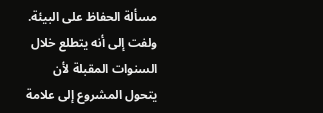مسألة الحفاظ على البيئة. ولفت إلى أنه يتطلع خلال السنوات المقبلة لأن يتحول المشروع إلى علامة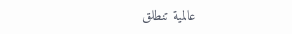عالمية تنطلق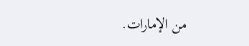من الإمارات.